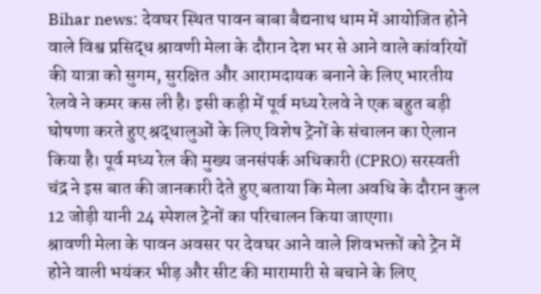Bihar news: देवघर स्थित पावन बाबा बैद्यनाथ धाम में आयोजित होने वाले विश्व प्रसिद्ध श्रावणी मेला के दौरान देश भर से आने वाले कांवरियों की यात्रा को सुगम, सुरक्षित और आरामदायक बनाने के लिए भारतीय रेलवे ने कमर कस ली है। इसी कड़ी में पूर्व मध्य रेलवे ने एक बहुत बड़ी घोषणा करते हुए श्रद्धालुओं के लिए विशेष ट्रेनों के संचालन का ऐलान किया है। पूर्व मध्य रेल की मुख्य जनसंपर्क अधिकारी (CPRO) सरस्वती चंद्र ने इस बात की जानकारी देते हुए बताया कि मेला अवधि के दौरान कुल 12 जोड़ी यानी 24 स्पेशल ट्रेनों का परिचालन किया जाएगा।
श्रावणी मेला के पावन अवसर पर देवघर आने वाले शिवभक्तों को ट्रेन में होने वाली भयंकर भीड़ और सीट की मारामारी से बचाने के लिए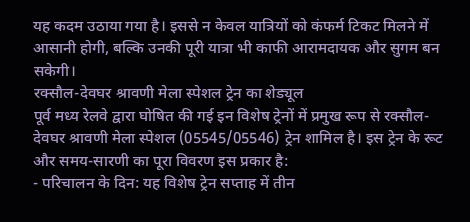यह कदम उठाया गया है। इससे न केवल यात्रियों को कंफर्म टिकट मिलने में आसानी होगी, बल्कि उनकी पूरी यात्रा भी काफी आरामदायक और सुगम बन सकेगी।
रक्सौल-देवघर श्रावणी मेला स्पेशल ट्रेन का शेड्यूल
पूर्व मध्य रेलवे द्वारा घोषित की गई इन विशेष ट्रेनों में प्रमुख रूप से रक्सौल-देवघर श्रावणी मेला स्पेशल (05545/05546) ट्रेन शामिल है। इस ट्रेन के रूट और समय-सारणी का पूरा विवरण इस प्रकार है:
- परिचालन के दिन: यह विशेष ट्रेन सप्ताह में तीन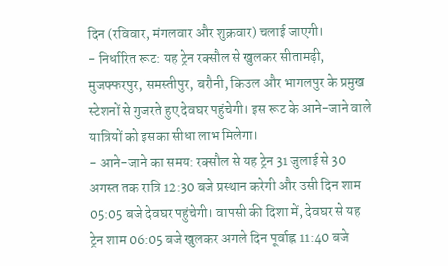दिन (रविवार, मंगलवार और शुक्रवार) चलाई जाएगी।
- निर्धारित रूट: यह ट्रेन रक्सौल से खुलकर सीतामढ़ी, मुजफ्फरपुर, समस्तीपुर, बरौनी, किउल और भागलपुर के प्रमुख स्टेशनों से गुजरते हुए देवघर पहुंचेगी। इस रूट के आने-जाने वाले यात्रियों को इसका सीधा लाभ मिलेगा।
- आने-जाने का समय: रक्सौल से यह ट्रेन 31 जुलाई से 30 अगस्त तक रात्रि 12:30 बजे प्रस्थान करेगी और उसी दिन शाम 05:05 बजे देवघर पहुंचेगी। वापसी की दिशा में, देवघर से यह ट्रेन शाम 06:05 बजे खुलकर अगले दिन पूर्वाह्न 11:40 बजे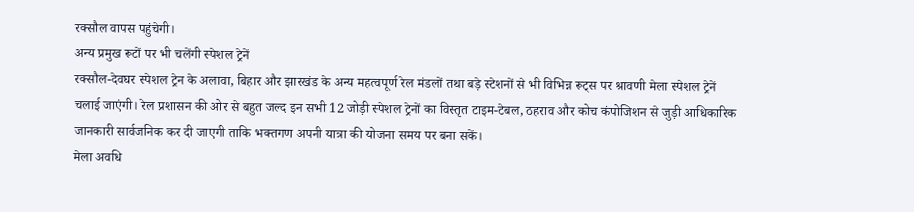रक्सौल वापस पहुंचेगी।
अन्य प्रमुख रूटों पर भी चलेंगी स्पेशल ट्रेनें
रक्सौल-देवघर स्पेशल ट्रेन के अलावा, बिहार और झारखंड के अन्य महत्वपूर्ण रेल मंडलों तथा बड़े स्टेशनों से भी विभिन्न रूट्स पर श्रावणी मेला स्पेशल ट्रेनें चलाई जाएंगी। रेल प्रशासन की ओर से बहुत जल्द इन सभी 12 जोड़ी स्पेशल ट्रेनों का विस्तृत टाइम-टेबल, ठहराव और कोच कंपोजिशन से जुड़ी आधिकारिक जानकारी सार्वजनिक कर दी जाएगी ताकि भक्तगण अपनी यात्रा की योजना समय पर बना सकें।
मेला अवधि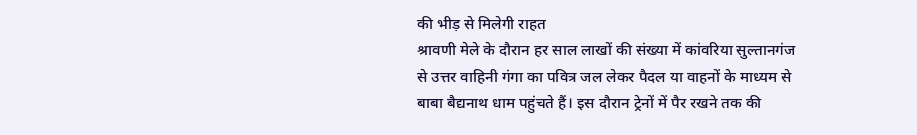की भीड़ से मिलेगी राहत
श्रावणी मेले के दौरान हर साल लाखों की संख्या में कांवरिया सुल्तानगंज से उत्तर वाहिनी गंगा का पवित्र जल लेकर पैदल या वाहनों के माध्यम से बाबा बैद्यनाथ धाम पहुंचते हैं। इस दौरान ट्रेनों में पैर रखने तक की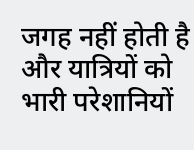जगह नहीं होती है और यात्रियों को भारी परेशानियों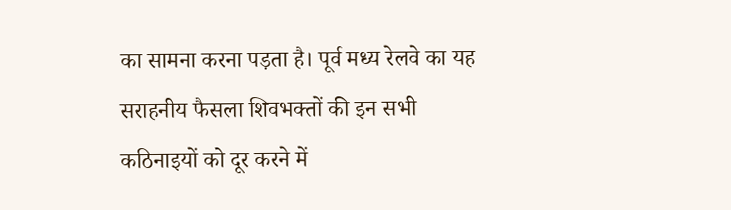का सामना करना पड़ता है। पूर्व मध्य रेलवे का यह सराहनीय फैसला शिवभक्तों की इन सभी कठिनाइयों को दूर करने में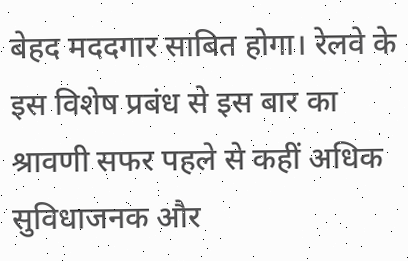बेहद मददगार साबित होगा। रेलवे के इस विशेष प्रबंध से इस बार का श्रावणी सफर पहले से कहीं अधिक सुविधाजनक और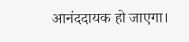आनंददायक हो जाएगा।